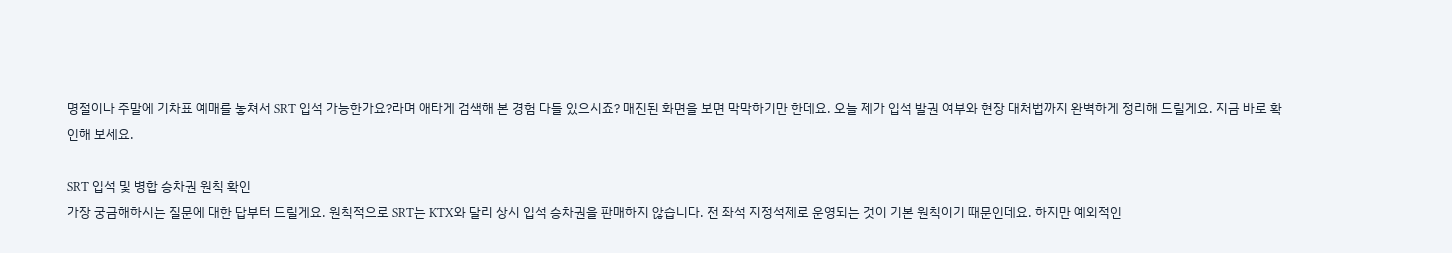명절이나 주말에 기차표 예매를 놓쳐서 SRT 입석 가능한가요?라며 애타게 검색해 본 경험 다들 있으시죠? 매진된 화면을 보면 막막하기만 한데요. 오늘 제가 입석 발권 여부와 현장 대처법까지 완벽하게 정리해 드릴게요. 지금 바로 확인해 보세요.

SRT 입석 및 병합 승차권 원칙 확인
가장 궁금해하시는 질문에 대한 답부터 드릴게요. 원칙적으로 SRT는 KTX와 달리 상시 입석 승차권을 판매하지 않습니다. 전 좌석 지정석제로 운영되는 것이 기본 원칙이기 때문인데요. 하지만 예외적인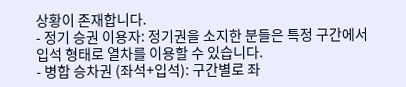상황이 존재합니다.
- 정기 승권 이용자: 정기권을 소지한 분들은 특정 구간에서 입석 형태로 열차를 이용할 수 있습니다.
- 병합 승차권 (좌석+입석): 구간별로 좌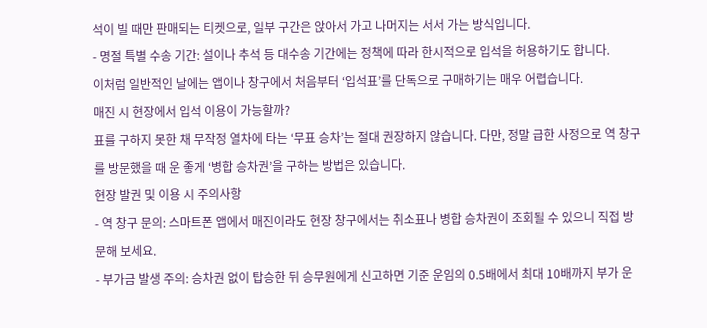석이 빌 때만 판매되는 티켓으로, 일부 구간은 앉아서 가고 나머지는 서서 가는 방식입니다.
- 명절 특별 수송 기간: 설이나 추석 등 대수송 기간에는 정책에 따라 한시적으로 입석을 허용하기도 합니다.
이처럼 일반적인 날에는 앱이나 창구에서 처음부터 ‘입석표’를 단독으로 구매하기는 매우 어렵습니다.
매진 시 현장에서 입석 이용이 가능할까?
표를 구하지 못한 채 무작정 열차에 타는 ‘무표 승차’는 절대 권장하지 않습니다. 다만, 정말 급한 사정으로 역 창구를 방문했을 때 운 좋게 ‘병합 승차권’을 구하는 방법은 있습니다.
현장 발권 및 이용 시 주의사항
- 역 창구 문의: 스마트폰 앱에서 매진이라도 현장 창구에서는 취소표나 병합 승차권이 조회될 수 있으니 직접 방문해 보세요.
- 부가금 발생 주의: 승차권 없이 탑승한 뒤 승무원에게 신고하면 기준 운임의 0.5배에서 최대 10배까지 부가 운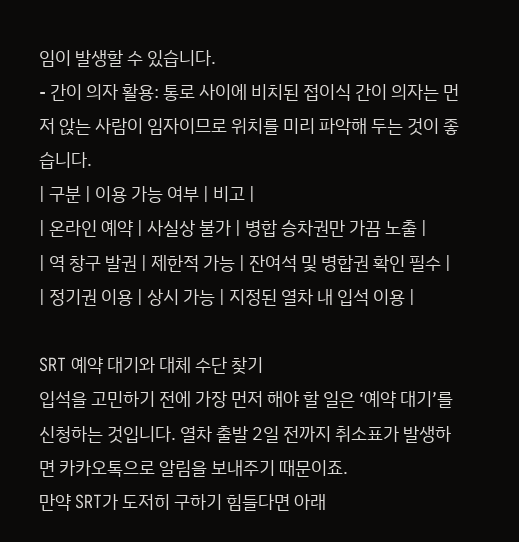임이 발생할 수 있습니다.
- 간이 의자 활용: 통로 사이에 비치된 접이식 간이 의자는 먼저 앉는 사람이 임자이므로 위치를 미리 파악해 두는 것이 좋습니다.
| 구분 | 이용 가능 여부 | 비고 |
| 온라인 예약 | 사실상 불가 | 병합 승차권만 가끔 노출 |
| 역 창구 발권 | 제한적 가능 | 잔여석 및 병합권 확인 필수 |
| 정기권 이용 | 상시 가능 | 지정된 열차 내 입석 이용 |

SRT 예약 대기와 대체 수단 찾기
입석을 고민하기 전에 가장 먼저 해야 할 일은 ‘예약 대기’를 신청하는 것입니다. 열차 출발 2일 전까지 취소표가 발생하면 카카오톡으로 알림을 보내주기 때문이죠.
만약 SRT가 도저히 구하기 힘들다면 아래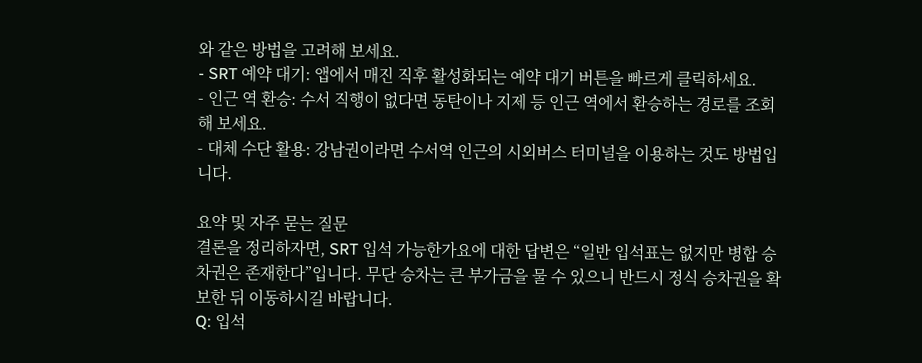와 같은 방법을 고려해 보세요.
- SRT 예약 대기: 앱에서 매진 직후 활성화되는 예약 대기 버튼을 빠르게 클릭하세요.
- 인근 역 환승: 수서 직행이 없다면 동탄이나 지제 등 인근 역에서 환승하는 경로를 조회해 보세요.
- 대체 수단 활용: 강남권이라면 수서역 인근의 시외버스 터미널을 이용하는 것도 방법입니다.

요약 및 자주 묻는 질문
결론을 정리하자면, SRT 입석 가능한가요에 대한 답변은 “일반 입석표는 없지만 병합 승차권은 존재한다”입니다. 무단 승차는 큰 부가금을 물 수 있으니 반드시 정식 승차권을 확보한 뒤 이동하시길 바랍니다.
Q: 입석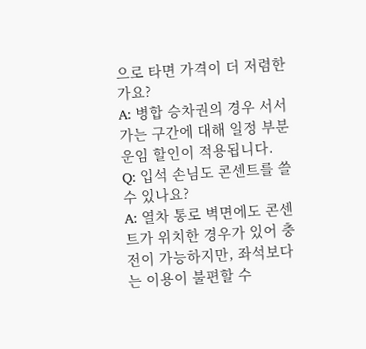으로 타면 가격이 더 저렴한가요?
A: 병합 승차권의 경우 서서 가는 구간에 대해 일정 부분 운임 할인이 적용됩니다.
Q: 입석 손님도 콘센트를 쓸 수 있나요?
A: 열차 통로 벽면에도 콘센트가 위치한 경우가 있어 충전이 가능하지만, 좌석보다는 이용이 불편할 수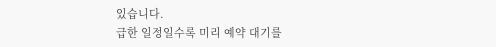있습니다.
급한 일정일수록 미리 예약 대기를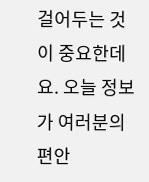걸어두는 것이 중요한데요. 오늘 정보가 여러분의 편안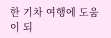한 기차 여행에 도움이 되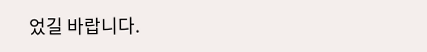었길 바랍니다.